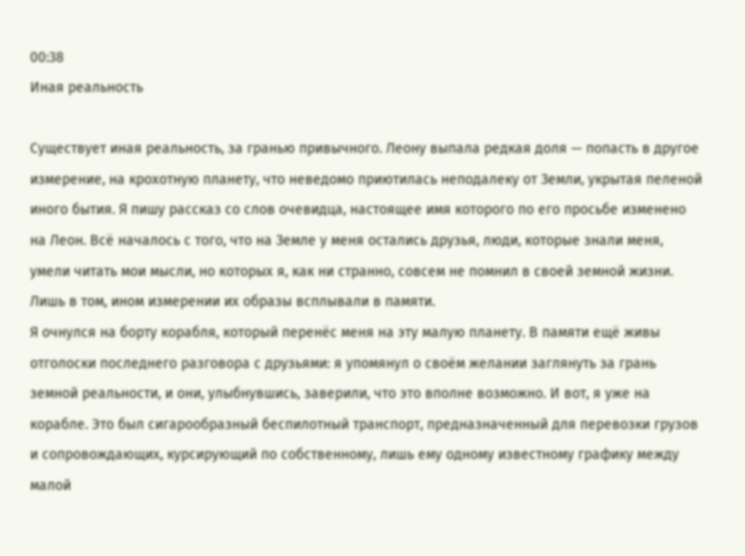00:38
Иная реальность

Существует иная реальность, за гранью привычного. Леону выпала редкая доля — попасть в другое измерение, на крохотную планету, что неведомо приютилась неподалеку от Земли, укрытая пеленой иного бытия. Я пишу рассказ со слов очевидца, настоящее имя которого по его просьбе изменено на Леон. Всё началось с того, что на Земле у меня остались друзья, люди, которые знали меня, умели читать мои мысли, но которых я, как ни странно, совсем не помнил в своей земной жизни. Лишь в том, ином измерении их образы всплывали в памяти.
Я очнулся на борту корабля, который перенёс меня на эту малую планету. В памяти ещё живы отголоски последнего разговора с друзьями: я упомянул о своём желании заглянуть за грань земной реальности, и они, улыбнувшись, заверили, что это вполне возможно. И вот, я уже на корабле. Это был сигарообразный беспилотный транспорт, предназначенный для перевозки грузов и сопровождающих, курсирующий по собственному, лишь ему одному известному графику между малой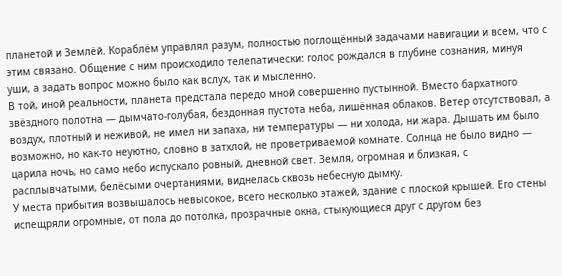планетой и Землёй. Кораблём управлял разум, полностью поглощённый задачами навигации и всем, что с этим связано. Общение с ним происходило телепатически: голос рождался в глубине сознания, минуя уши, а задать вопрос можно было как вслух, так и мысленно.
В той, иной реальности, планета предстала передо мной совершенно пустынной. Вместо бархатного звёздного полотна — дымчато-голубая, бездонная пустота неба, лишённая облаков. Ветер отсутствовал, а воздух, плотный и неживой, не имел ни запаха, ни температуры — ни холода, ни жара. Дышать им было возможно, но как-то неуютно, словно в затхлой, не проветриваемой комнате. Солнца не было видно — царила ночь, но само небо испускало ровный, дневной свет. Земля, огромная и близкая, с расплывчатыми, белёсыми очертаниями, виднелась сквозь небесную дымку.
У места прибытия возвышалось невысокое, всего несколько этажей, здание с плоской крышей. Его стены испещряли огромные, от пола до потолка, прозрачные окна, стыкующиеся друг с другом без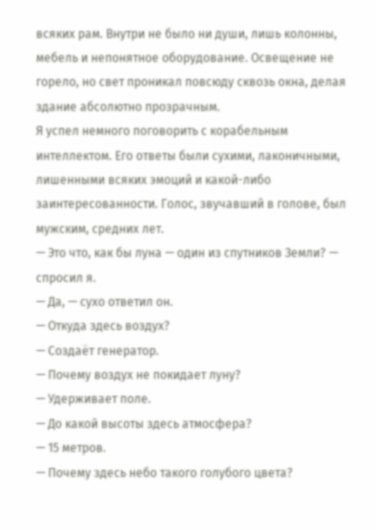всяких рам. Внутри не было ни души, лишь колонны, мебель и непонятное оборудование. Освещение не горело, но свет проникал повсюду сквозь окна, делая здание абсолютно прозрачным.
Я успел немного поговорить с корабельным интеллектом. Его ответы были сухими, лаконичными, лишенными всяких эмоций и какой-либо заинтересованности. Голос, звучавший в голове, был мужским, средних лет.
— Это что, как бы луна — один из спутников Земли? — спросил я.
— Да, — сухо ответил он.
— Откуда здесь воздух?
— Создаёт генератор.
— Почему воздух не покидает луну?
— Удерживает поле.
— До какой высоты здесь атмосфера?
— 15 метров.
— Почему здесь небо такого голубого цвета?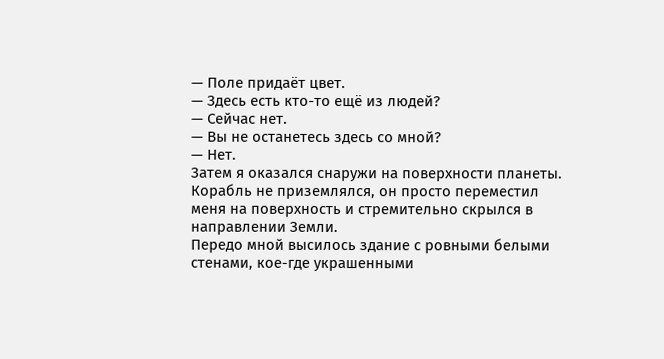— Поле придаёт цвет.
— Здесь есть кто-то ещё из людей?
— Сейчас нет.
— Вы не останетесь здесь со мной?
— Нет.
Затем я оказался снаружи на поверхности планеты. Корабль не приземлялся, он просто переместил меня на поверхность и стремительно скрылся в направлении Земли.
Передо мной высилось здание с ровными белыми стенами, кое-где украшенными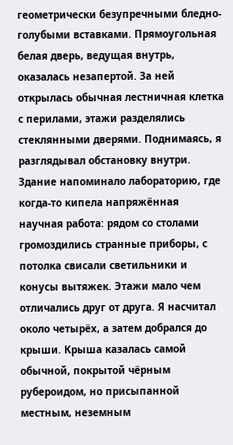геометрически безупречными бледно-голубыми вставками. Прямоугольная белая дверь, ведущая внутрь, оказалась незапертой. За ней открылась обычная лестничная клетка с перилами, этажи разделялись стеклянными дверями. Поднимаясь, я разглядывал обстановку внутри. Здание напоминало лабораторию, где когда-то кипела напряжённая научная работа: рядом со столами громоздились странные приборы, с потолка свисали светильники и конусы вытяжек. Этажи мало чем отличались друг от друга. Я насчитал около четырёх, а затем добрался до крыши. Крыша казалась самой обычной, покрытой чёрным рубероидом, но присыпанной местным, неземным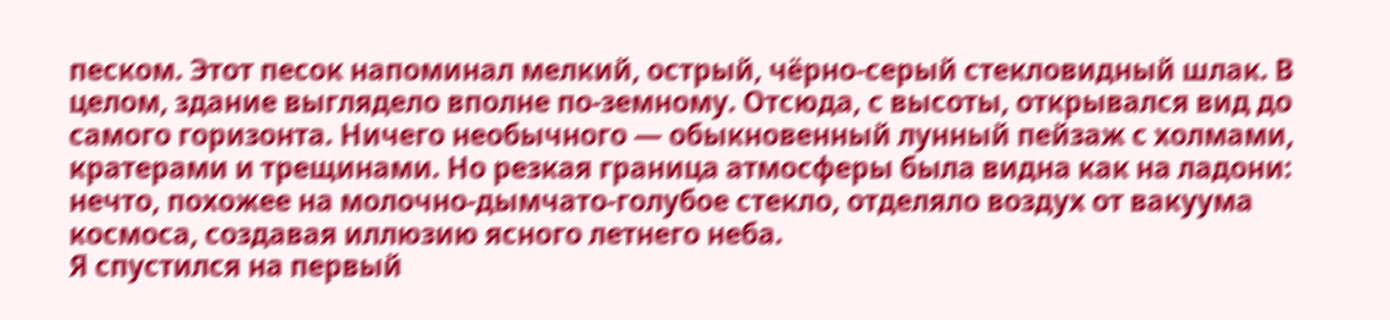песком. Этот песок напоминал мелкий, острый, чёрно-серый стекловидный шлак. В целом, здание выглядело вполне по-земному. Отсюда, с высоты, открывался вид до самого горизонта. Ничего необычного — обыкновенный лунный пейзаж с холмами, кратерами и трещинами. Но резкая граница атмосферы была видна как на ладони: нечто, похожее на молочно-дымчато-голубое стекло, отделяло воздух от вакуума космоса, создавая иллюзию ясного летнего неба.
Я спустился на первый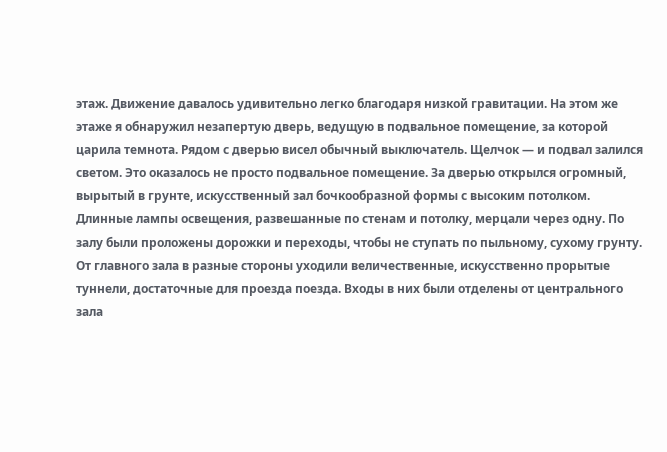этаж. Движение давалось удивительно легко благодаря низкой гравитации. На этом же этаже я обнаружил незапертую дверь, ведущую в подвальное помещение, за которой царила темнота. Рядом с дверью висел обычный выключатель. Щелчок — и подвал залился светом. Это оказалось не просто подвальное помещение. За дверью открылся огромный, вырытый в грунте, искусственный зал бочкообразной формы с высоким потолком. Длинные лампы освещения, развешанные по стенам и потолку, мерцали через одну. По залу были проложены дорожки и переходы, чтобы не ступать по пыльному, сухому грунту. От главного зала в разные стороны уходили величественные, искусственно прорытые туннели, достаточные для проезда поезда. Входы в них были отделены от центрального зала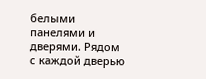белыми панелями и дверями. Рядом с каждой дверью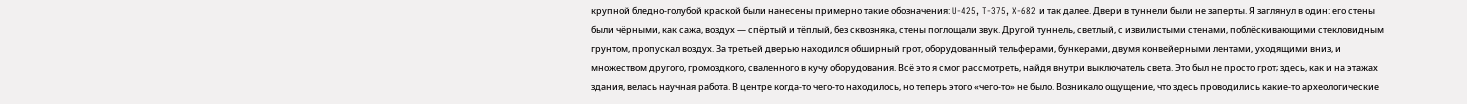крупной бледно-голубой краской были нанесены примерно такие обозначения: U-425, T-375, X-682 и так далее. Двери в туннели были не заперты. Я заглянул в один: его стены были чёрными, как сажа, воздух — спёртый и тёплый, без сквозняка, стены поглощали звук. Другой туннель, светлый, с извилистыми стенами, поблёскивающими стекловидным грунтом, пропускал воздух. За третьей дверью находился обширный грот, оборудованный тельферами, бункерами, двумя конвейерными лентами, уходящими вниз, и множеством другого, громоздкого, сваленного в кучу оборудования. Всё это я смог рассмотреть, найдя внутри выключатель света. Это был не просто грот; здесь, как и на этажах здания, велась научная работа. В центре когда-то чего-то находилось, но теперь этого «чего-то» не было. Возникало ощущение, что здесь проводились какие-то археологические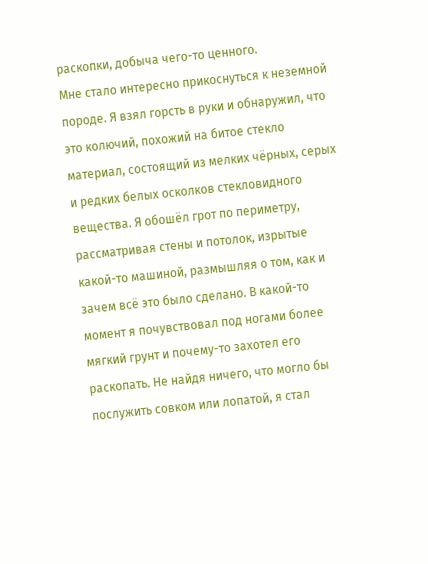раскопки, добыча чего-то ценного.
Мне стало интересно прикоснуться к неземной породе. Я взял горсть в руки и обнаружил, что это колючий, похожий на битое стекло материал, состоящий из мелких чёрных, серых и редких белых осколков стекловидного вещества. Я обошёл грот по периметру, рассматривая стены и потолок, изрытые какой-то машиной, размышляя о том, как и зачем всё это было сделано. В какой-то момент я почувствовал под ногами более мягкий грунт и почему-то захотел его раскопать. Не найдя ничего, что могло бы послужить совком или лопатой, я стал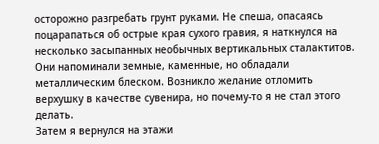осторожно разгребать грунт руками. Не спеша, опасаясь поцарапаться об острые края сухого гравия, я наткнулся на несколько засыпанных необычных вертикальных сталактитов. Они напоминали земные, каменные, но обладали металлическим блеском. Возникло желание отломить верхушку в качестве сувенира, но почему-то я не стал этого делать.
Затем я вернулся на этажи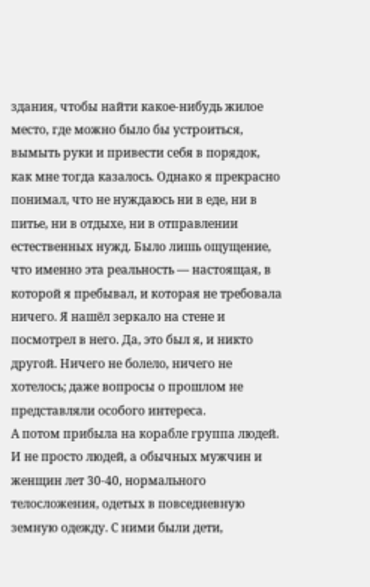здания, чтобы найти какое-нибудь жилое место, где можно было бы устроиться, вымыть руки и привести себя в порядок, как мне тогда казалось. Однако я прекрасно понимал, что не нуждаюсь ни в еде, ни в питье, ни в отдыхе, ни в отправлении естественных нужд. Было лишь ощущение, что именно эта реальность — настоящая, в которой я пребывал, и которая не требовала ничего. Я нашёл зеркало на стене и посмотрел в него. Да, это был я, и никто другой. Ничего не болело, ничего не хотелось; даже вопросы о прошлом не представляли особого интереса.
А потом прибыла на корабле группа людей. И не просто людей, а обычных мужчин и женщин лет 30-40, нормального телосложения, одетых в повседневную земную одежду. С ними были дети,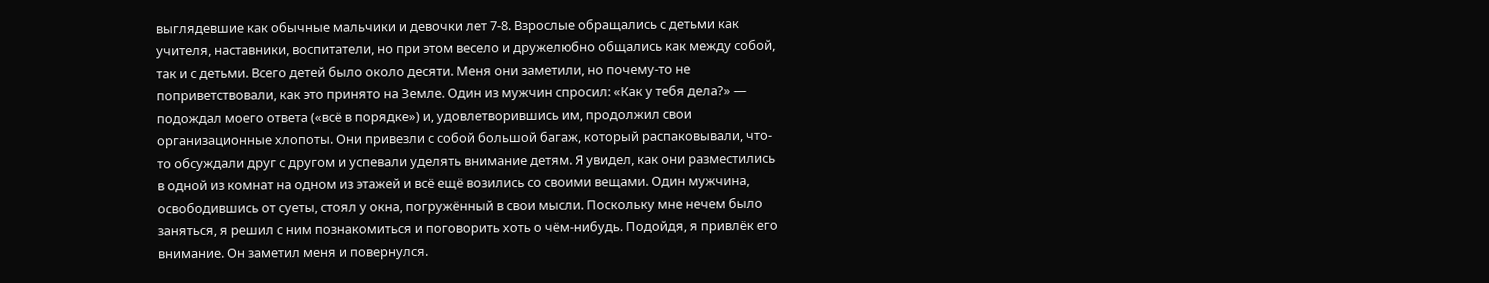выглядевшие как обычные мальчики и девочки лет 7-8. Взрослые обращались с детьми как учителя, наставники, воспитатели, но при этом весело и дружелюбно общались как между собой, так и с детьми. Всего детей было около десяти. Меня они заметили, но почему-то не поприветствовали, как это принято на Земле. Один из мужчин спросил: «Как у тебя дела?» — подождал моего ответа («всё в порядке») и, удовлетворившись им, продолжил свои организационные хлопоты. Они привезли с собой большой багаж, который распаковывали, что-то обсуждали друг с другом и успевали уделять внимание детям. Я увидел, как они разместились в одной из комнат на одном из этажей и всё ещё возились со своими вещами. Один мужчина, освободившись от суеты, стоял у окна, погружённый в свои мысли. Поскольку мне нечем было заняться, я решил с ним познакомиться и поговорить хоть о чём-нибудь. Подойдя, я привлёк его внимание. Он заметил меня и повернулся.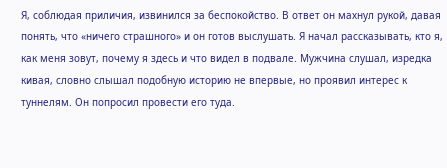Я, соблюдая приличия, извинился за беспокойство. В ответ он махнул рукой, давая понять, что «ничего страшного» и он готов выслушать. Я начал рассказывать, кто я, как меня зовут, почему я здесь и что видел в подвале. Мужчина слушал, изредка кивая, словно слышал подобную историю не впервые, но проявил интерес к туннелям. Он попросил провести его туда.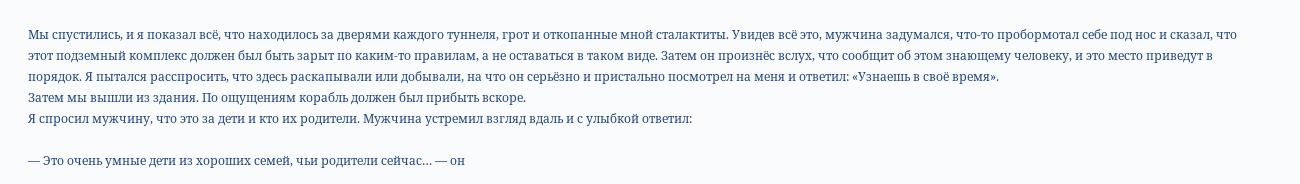Мы спустились, и я показал всё, что находилось за дверями каждого туннеля, грот и откопанные мной сталактиты. Увидев всё это, мужчина задумался, что-то пробормотал себе под нос и сказал, что этот подземный комплекс должен был быть зарыт по каким-то правилам, а не оставаться в таком виде. Затем он произнёс вслух, что сообщит об этом знающему человеку, и это место приведут в порядок. Я пытался расспросить, что здесь раскапывали или добывали, на что он серьёзно и пристально посмотрел на меня и ответил: «Узнаешь в своё время».
Затем мы вышли из здания. По ощущениям корабль должен был прибыть вскоре.
Я спросил мужчину, что это за дети и кто их родители. Мужчина устремил взгляд вдаль и с улыбкой ответил:

— Это очень умные дети из хороших семей, чьи родители сейчас… — он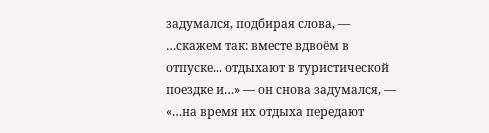задумался, подбирая слова, — …скажем так: вместе вдвоём в отпуске... отдыхают в туристической поездке и…» — он снова задумался, — «…на время их отдыха передают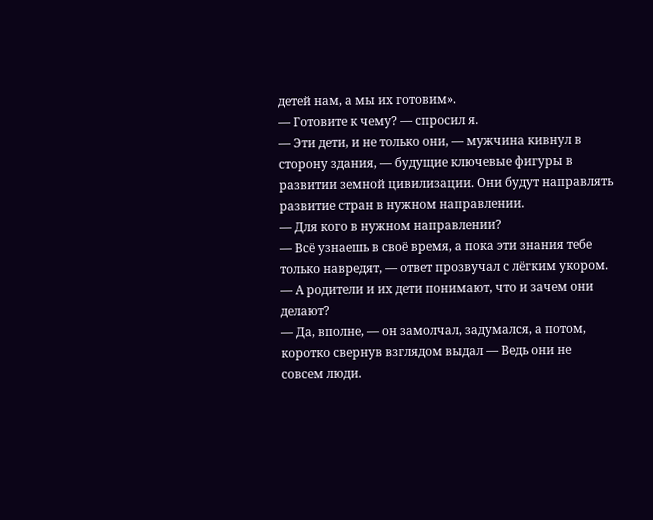детей нам, а мы их готовим».
— Готовите к чему? — спросил я.
— Эти дети, и не только они, — мужчина кивнул в сторону здания, — будущие ключевые фигуры в развитии земной цивилизации. Они будут направлять развитие стран в нужном направлении.
— Для кого в нужном направлении?
— Всё узнаешь в своё время, а пока эти знания тебе только навредят, — ответ прозвучал с лёгким укором.
— А родители и их дети понимают, что и зачем они делают?
— Да, вполне, — он замолчал, задумался, а потом, коротко свернув взглядом выдал — Ведь они не совсем люди.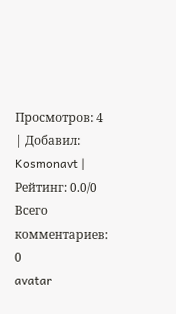Просмотров: 4 | Добавил: Kosmonavt | Рейтинг: 0.0/0
Всего комментариев: 0
avatar